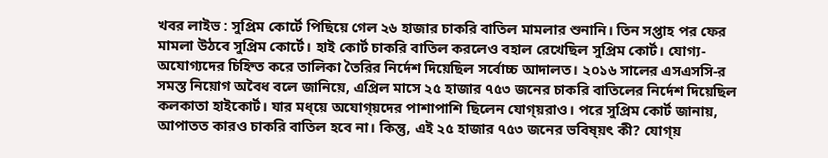খবর লাইভ : সুপ্রিম কোর্টে পিছিয়ে গেল ২৬ হাজার চাকরি বাতিল মামলার শুনানি। তিন সপ্তাহ পর ফের মামলা উঠবে সুপ্রিম কোর্টে। হাই কোর্ট চাকরি বাতিল করলেও বহাল রেখেছিল সুপ্রিম কোর্ট। যোগ্য-অযোগ্যদের চিহ্নিত করে তালিকা তৈরির নির্দেশ দিয়েছিল সর্বোচ্চ আদালত। ২০১৬ সালের এসএসসি-র সমস্ত নিয়োগ অবৈধ বলে জানিয়ে, এপ্রিল মাসে ২৫ হাজার ৭৫৩ জনের চাকরি বাতিলের নির্দেশ দিয়েছিল কলকাতা হাইকোর্ট। যার মধ্য়ে অযোগ্য়দের পাশাপাশি ছিলেন যোগ্য়রাও। পরে সুপ্রিম কোর্ট জানায়, আপাতত কারও চাকরি বাতিল হবে না। কিন্তু, এই ২৫ হাজার ৭৫৩ জনের ভবিষ্য়ৎ কী? যোগ্য়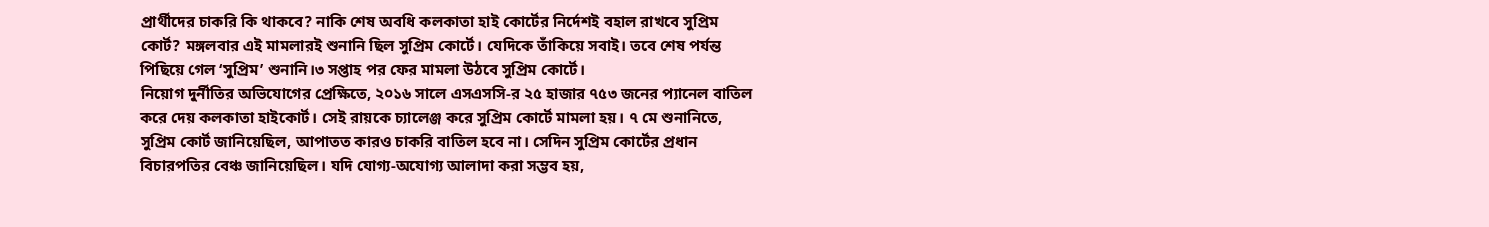প্রার্থীদের চাকরি কি থাকবে? নাকি শেষ অবধি কলকাতা হাই কোর্টের নির্দেশই বহাল রাখবে সুপ্রিম কোর্ট? মঙ্গলবার এই মামলারই শুনানি ছিল সুপ্রিম কোর্টে। যেদিকে তাঁকিয়ে সবাই। তবে শেষ পর্যন্ত পিছিয়ে গেল ‘সুপ্রিম’ শুনানি।৩ সপ্তাহ পর ফের মামলা উঠবে সুপ্রিম কোর্টে।
নিয়োগ দুর্নীতির অভিযোগের প্রেক্ষিতে, ২০১৬ সালে এসএসসি-র ২৫ হাজার ৭৫৩ জনের প্যানেল বাতিল করে দেয় কলকাতা হাইকোর্ট। সেই রায়কে চ্যালেঞ্জ করে সুপ্রিম কোর্টে মামলা হয়। ৭ মে শুনানিতে, সুপ্রিম কোর্ট জানিয়েছিল, আপাতত কারও চাকরি বাতিল হবে না। সেদিন সুপ্রিম কোর্টের প্রধান বিচারপতির বেঞ্চ জানিয়েছিল। যদি যোগ্য-অযোগ্য আলাদা করা সম্ভব হয়,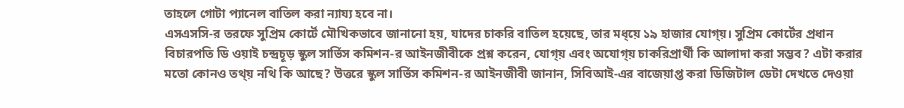তাহলে গোটা প্যানেল বাতিল করা ন্যায্য হবে না।
এসএসসি-র তরফে সুপ্রিম কোর্টে মৌখিকভাবে জানানো হয়, যাদের চাকরি বাতিল হয়েছে, তার মধ্য়ে ১৯ হাজার যোগ্য়। সুপ্রিম কোর্টের প্রধান বিচারপতি ডি ওয়াই চন্দ্রচূড় স্কুল সার্ভিস কমিশন-র আইনজীবীকে প্রশ্ন করেন, যোগ্য় এবং অযোগ্য় চাকরিপ্রার্থী কি আলাদা করা সম্ভব? এটা করার মতো কোনও তথ্য় নথি কি আছে? উত্তরে স্কুল সার্ভিস কমিশন-র আইনজীবী জানান, সিবিআই-এর বাজেয়াপ্ত করা ডিজিটাল ডেটা দেখতে দেওয়া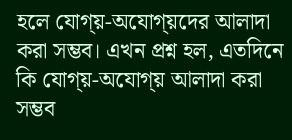হলে যোগ্য়-অযোগ্য়দের আলাদা করা সম্ভব। এখন প্রশ্ন হল, এতদিনে কি যোগ্য়-অযোগ্য় আলাদা করা সম্ভব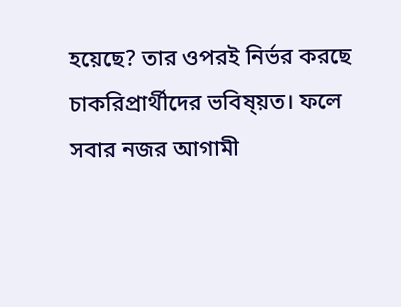হয়েছে? তার ওপরই নির্ভর করছে চাকরিপ্রার্থীদের ভবিষ্য়ত। ফলে সবার নজর আগামী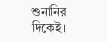শুনানির দিকেই।